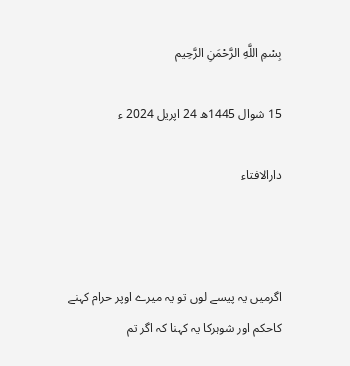بِسْمِ اللَّهِ الرَّحْمَنِ الرَّحِيم

15 شوال 1445ھ 24 اپریل 2024 ء

دارالافتاء



اگرمیں یہ پیسے لوں تو یہ میرے اوپر حرام کہنے کاحکم اور شوہرکا یہ کہنا کہ اگر تم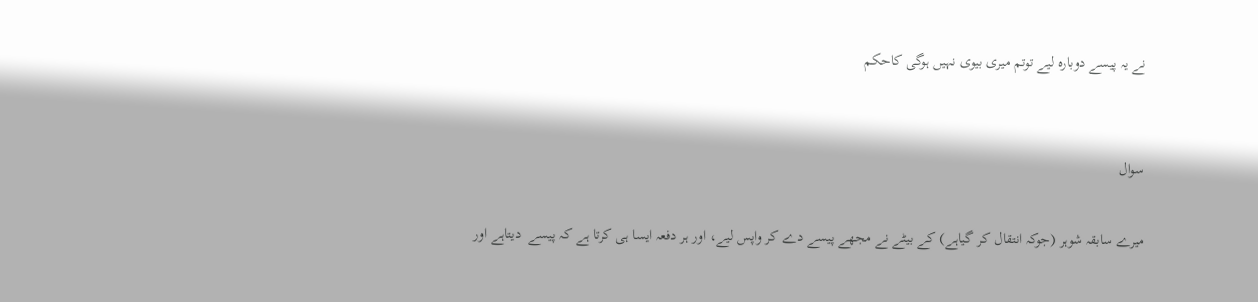نے یہ پیسے دوبارہ لیے توتم میری بیوی نہیں ہوگی کاحکم


سوال

میرے سابقہ شوہر (جوکہ انتقال کر گیاہے) کے بیٹے نے مجھے پیسے دے کر واپس لیے، اور ہر دفعہ ایسا ہی کرتا ہے کہ پیسے  دیتاہے اور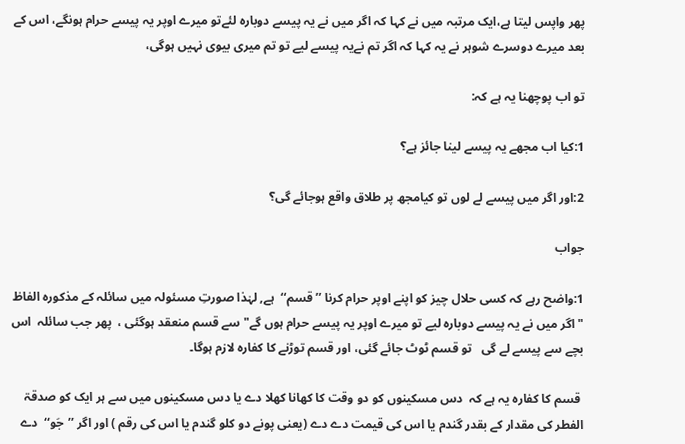پھر واپس لیتا ہے،ایک مرتبہ میں نے کہا کہ اگر میں نے یہ پیسے دوبارہ لئےتو میرے اوپر یہ پیسے حرام ہونگے، اس کے بعد میرے دوسرے شوہر نے یہ کہا کہ اگر تم نےیہ پیسے لیے تو تم میری بیوی نہیں ہوگی،

تو اب پوچھنا یہ ہے کہ:

1:کیا اب مجھے یہ پیسے لینا جائز ہے؟

2:اور اگر میں پیسے لے لوں تو کیامجھ پر طلاق واقع ہوجائے گی؟

جواب

1:واضح رہے کہ کسی حلال چیز کو اپنے اوپر حرام کرنا ’’قسم‘‘  ہے, لہٰذا صورتِ مسئولہ میں سائلہ کے مذکورہ الفاظ  "اگر میں نے یہ پیسے دوبارہ لیے تو میرے اوپر یہ پیسے حرام ہوں گے" سے قسم منعقد ہوگئی ،  پھر جب سائلہ  اس بچے سے پیسے لے گی   تو قسم ٹوٹ جائے گئی، اور قسم توڑنے کا کفارہ لازم ہوگا۔

 قسم کا کفارہ یہ ہے کہ  دس مسکینوں کو دو وقت کا کھانا کھلا دے یا دس مسکینوں میں سے ہر ایک کو صدقۃ الفطر کی مقدار کے بقدر گندم یا اس کی قیمت دے دے (یعنی پونے دو کلو گندم یا اس کی رقم ) اور اگر ’’جَو‘‘  دے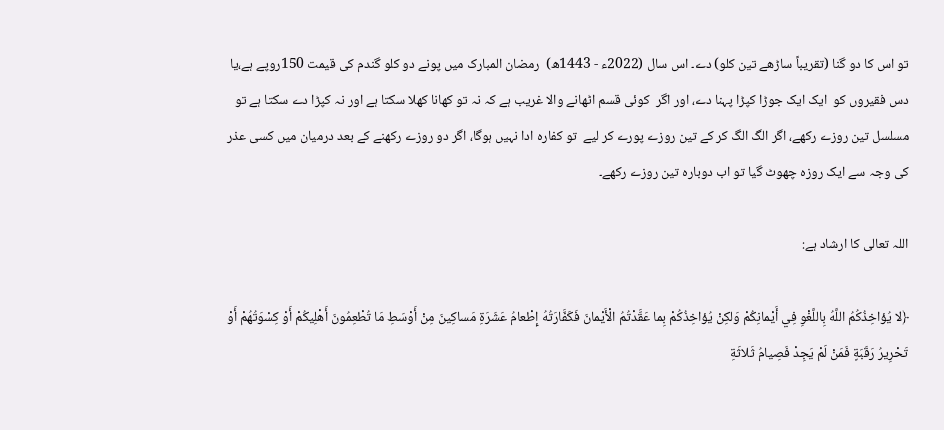تو اس کا دو گنا (تقریباً ساڑھے تین کلو) دے۔ اس سال (2022ء - 1443ھ)  رمضان المبارک میں پونے دو کلو گندم کی قیمت 150روپے ہے،یا دس فقیروں کو  ایک ایک جوڑا کپڑا پہنا دے، اور اگر  کوئی قسم اٹھانے والا غریب ہے کہ نہ تو کھانا کھلا سکتا ہے اور نہ کپڑا دے سکتا ہے تو مسلسل تین روزے رکھے، اگر الگ الگ کر کے تین روزے پورے کر لیے  تو کفارہ ادا نہیں ہوگا، اگر دو روزے رکھنے کے بعد درمیان میں کسی عذر کی وجہ سے ایک روزہ چھوٹ گیا تو اب دوبارہ تین روزے رکھے۔

اللہ تعالی کا ارشاد ہے:

﴿لا يُؤاخِذُكُمُ اللَّهُ بِاللَّغْوِ فِي أَيْمانِكُمْ وَلكِنْ يُؤاخِذُكُمْ بِما عَقَّدْتُمُ الْأَيْمانَ فَكَفَّارَتُهُ إِطْعامُ عَشَرَةِ مَساكِينَ مِنْ أَوْسَطِ مَا تُطْعِمُونَ أَهْلِيكُمْ أَوْ كِسْوَتُهُمْ أَوْ تَحْرِيرُ رَقَبَةٍ فَمَنْ لَمْ يَجِدْ فَصِيامُ ثَلاثَةِ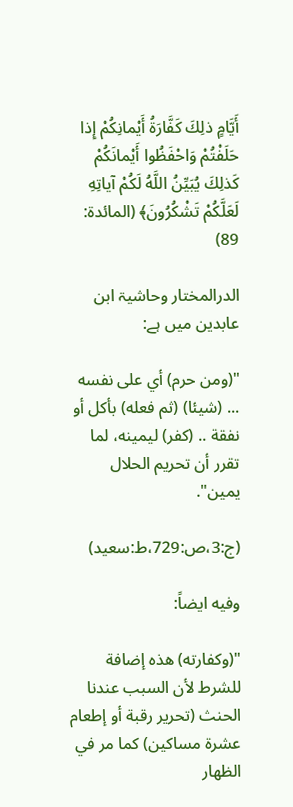أَيَّامٍ ذلِكَ كَفَّارَةُ أَيْمانِكُمْ إِذا حَلَفْتُمْ وَاحْفَظُوا أَيْمانَكُمْ كَذلِكَ يُبَيِّنُ اللَّهُ لَكُمْ آياتِهِ لَعَلَّكُمْ تَشْكُرُونَ﴾ (المائدة: 89)

الدرالمختار وحاشیۃ ابن عابدین میں ہے:

"(ومن حرم) أي على نفسه ... (شيئا) (ثم فعله) بأكل أو نفقة .. (كفر) ليمينه، لما تقرر أن تحريم الحلال يمين".

(ج:3،ص:729،ط:سعید)

وفیه ایضاً:

"(وكفارته) هذه إضافة للشرط لأن السبب عندنا الحنث (تحرير رقبة أو إطعام عشرة مساكين) كما مر في الظهار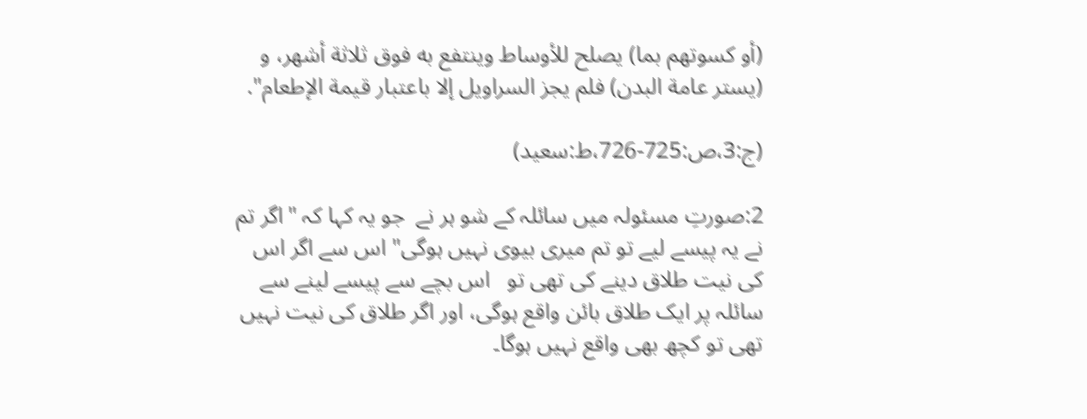(أو كسوتهم بما) يصلح للأوساط وينتفع به فوق ثلاثة أشهر، و (يستر عامة البدن) فلم يجز السراويل إلا باعتبار قيمة الإطعام".

(ج:3،ص:725-726،ط:سعید)

2:صورتِ مسئولہ میں سائلہ کے شو ہر نے  جو یہ کہا کہ "اگر تم نے یہ پیسے لیے تو تم میری بیوی نہیں ہوگی" اس سے اگر اس کی نیت طلاق دینے کی تھی تو   اس بچے سے پیسے لینے سے  سائلہ پر ایک طلاق بائن واقع ہوگی، اور اگر طلاق کی نیت نہیں تھی تو کچھ بھی واقع نہیں ہوگا۔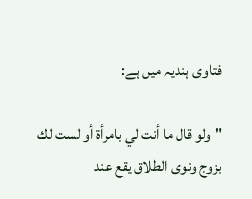فتاوی ہندیہ میں ہے:

"ولو قال ما أنت لي بامرأة أو لست لك بزوج ونوى الطلاق يقع عند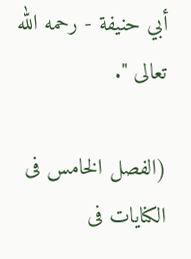أبي حنيفة - رحمه الله تعالى ".

(الفصل الخامس فی الکنایات فی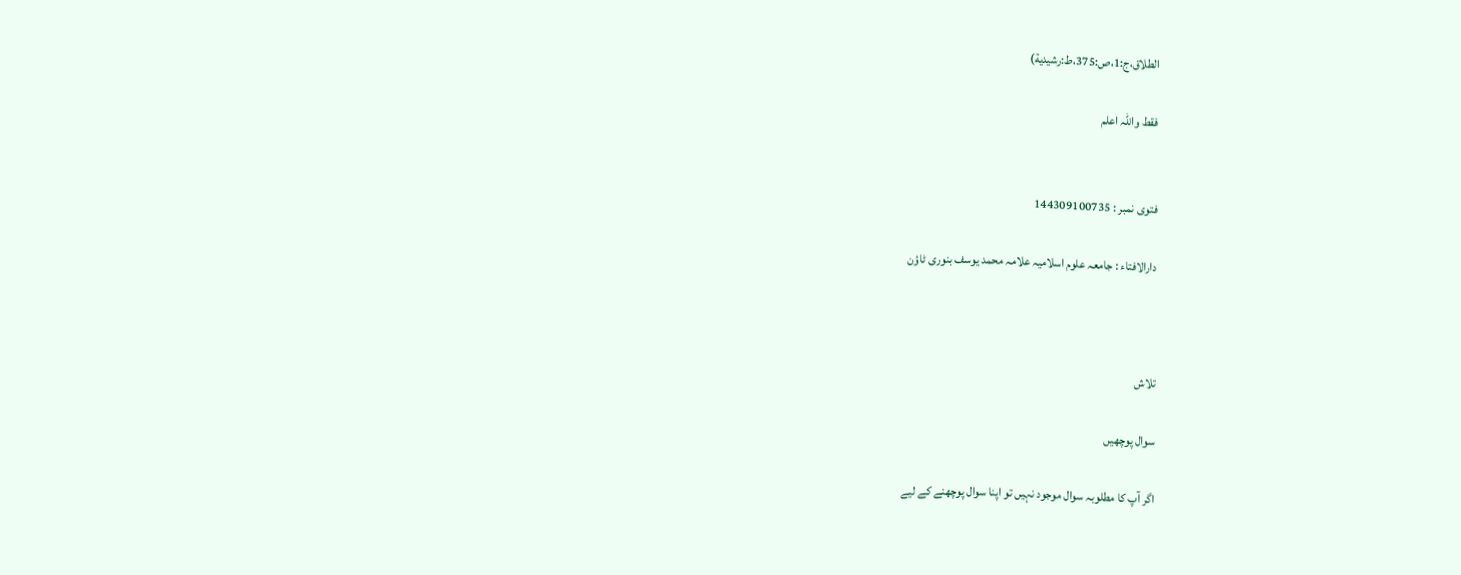الطلاق،ج:1،ص:375،ط:رشیدیة)

فقط واللہ اعلم


فتوی نمبر : 144309100735

دارالافتاء : جامعہ علوم اسلامیہ علامہ محمد یوسف بنوری ٹاؤن



تلاش

سوال پوچھیں

اگر آپ کا مطلوبہ سوال موجود نہیں تو اپنا سوال پوچھنے کے لیے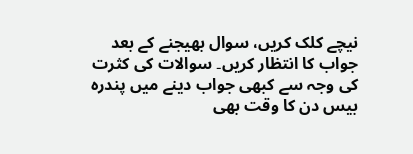نیچے کلک کریں، سوال بھیجنے کے بعد جواب کا انتظار کریں۔ سوالات کی کثرت کی وجہ سے کبھی جواب دینے میں پندرہ بیس دن کا وقت بھی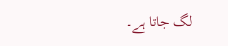لگ جاتا ہے۔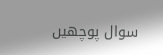سوال پوچھیں